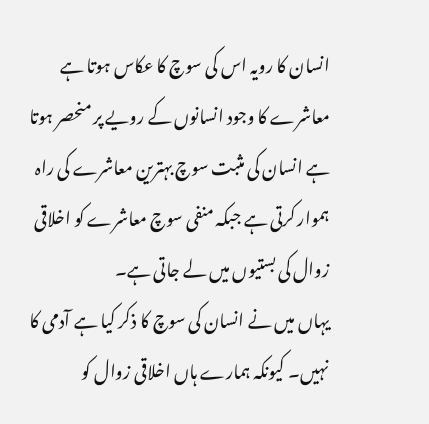انسان کا رویہ اس کی سوچ کا عکاس ہوتا ہے معاشرے کا وجود انسانوں کے رویے پر منحصر ہوتا ہے انسان کی مثبت سوچ بہترین معاشرے کی راہ ہموار کرتی ہے جبکہ منفی سوچ معاشرے کو اخلاقی زوال کی بستیوں میں لے جاتی ہے۔
یہاں میں نے انسان کی سوچ کا ذکر کیا ہے آدمی کا نہیں۔ کیونکہ ہمارے ہاں اخلاقی زوال کو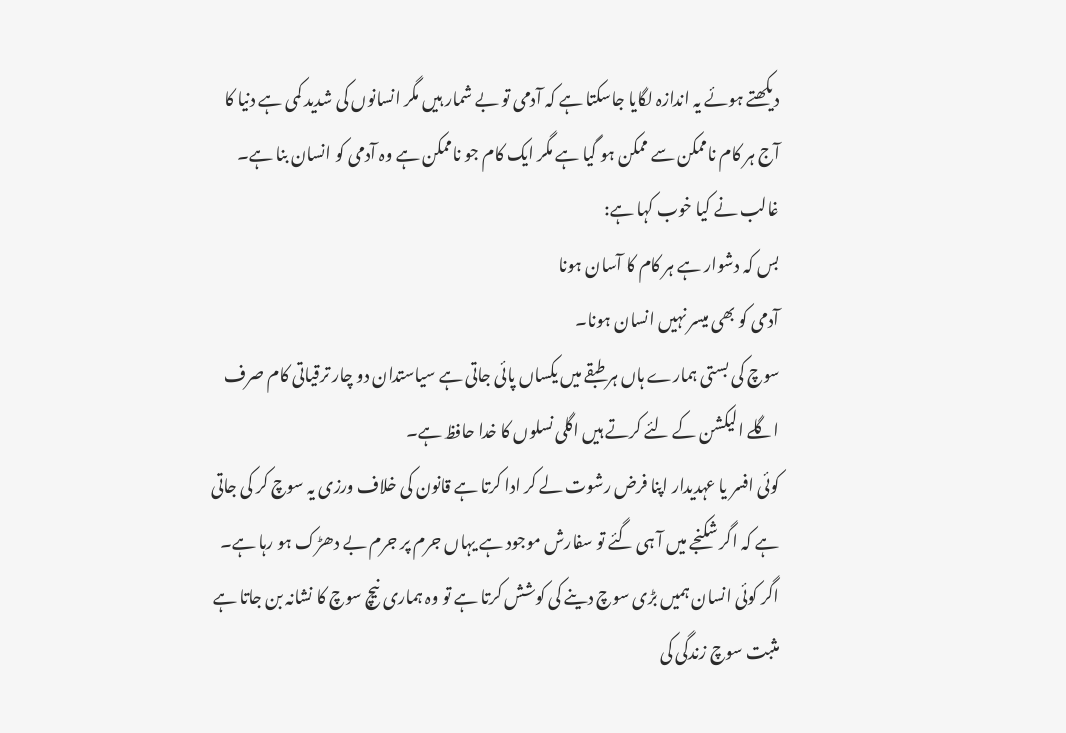دیکھتے ہوئے یہ اندازہ لگایا جاسکتا ہے کہ آدمی تو بے شمار ہیں مگر انسانوں کی شدید کمی ہے دنیا کا آج ہر کام ناممکن سے ممکن ہو گیا ہے مگر ایک کام جو ناممکن ہے وہ آدمی کو انسان بنا ہے۔
غالب نے کیا خوب کہا ہے:
بس کہ دشوار ہے ہر کام کا آسان ہونا
آدمی کو بھی میسر نہیں انسان ہونا۔
سوچ کی بستی ہمارے ہاں ہر طبقے میں یکساں پائی جاتی ہے سیاستدان دو چار ترقیاتی کام صرف اگلے الیکشن کے لئے کرتے ہیں اگلی نسلوں کا خدا حافظ ہے۔
کوئی افسر یا عہدیدار اپنا فرض رشوت لے کر ادا کرتا ہے قانون کی خلاف ورزی یہ سوچ کر کی جاتی ہے کہ اگر شکنجے میں آ ہی گئے تو سفارش موجود ہے یہاں جرم پر جرم بے دھڑک ہو رہا ہے۔
اگر کوئی انسان ہمیں بڑی سوچ دینے کی کوشش کرتا ہے تو وہ ہماری نیچ سوچ کا نشانہ بن جاتا ہے مثبت سوچ زندگی کی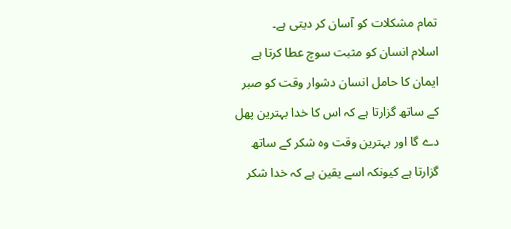تمام مشکلات کو آسان کر دیتی ہے۔
اسلام انسان کو مثبت سوچ عطا کرتا ہے ایمان کا حامل انسان دشوار وقت کو صبر کے ساتھ گزارتا ہے کہ اس کا خدا بہترین پھل دے گا اور بہترین وقت وہ شکر کے ساتھ گزارتا ہے کیونکہ اسے یقین ہے کہ خدا شکر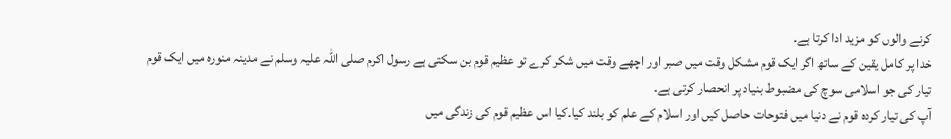کرنے والوں کو مزید ادا کرتا ہے۔
خدا پر کامل یقین کے ساتھ اگر ایک قوم مشکل وقت میں صبر اور اچھے وقت میں شکر کرے تو عظیم قوم بن سکتی ہے رسول اکرم صلی اللہ علیہ وسلم نے مدینہ منورہ میں ایک قوم تیار کی جو اسلامی سوچ کی مضبوط بنیاد پر انحصار کرتی ہے۔
آپ کی تیار کردہ قوم نے دنیا میں فتوحات حاصل کیں اور اسلام کے علم کو بلند کیا۔کیا اس عظیم قوم کی زندگی میں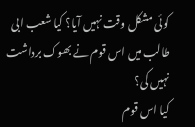کوئی مشکل وقت نہیں آیا؟ کیا شعب ابی طالب میں اس قوم نے بھوک برداشت نہیں کی؟
کیا اس قوم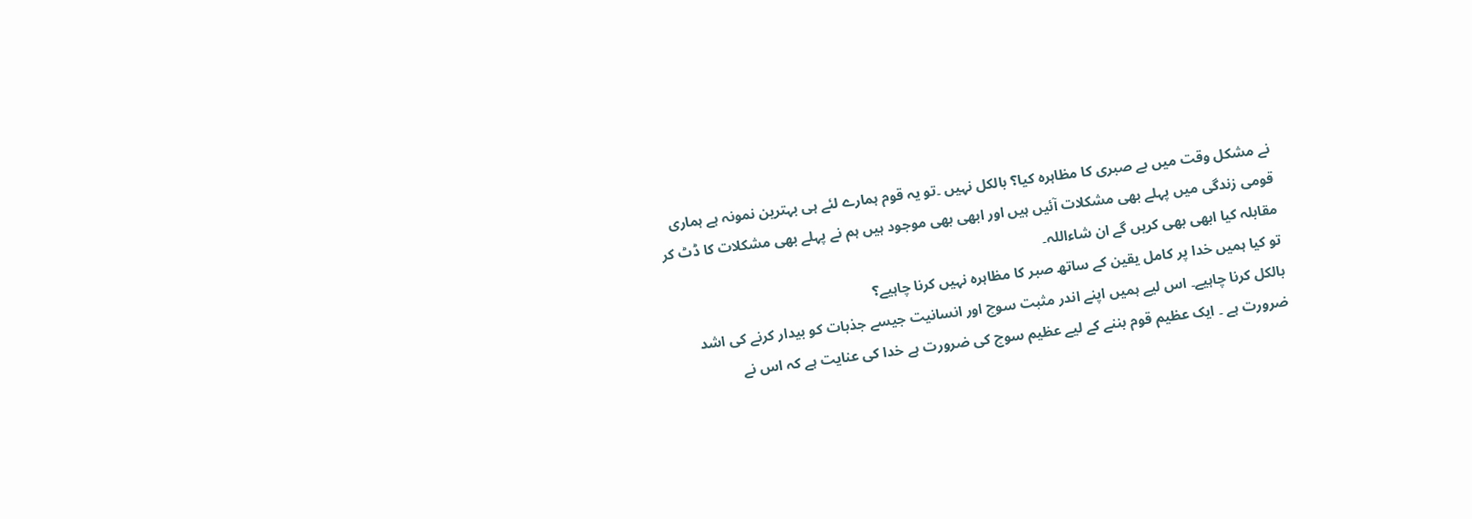نے مشکل وقت میں بے صبری کا مظاہرہ کیا؟ بالکل نہیں ۔تو یہ قوم ہمارے لئے ہی بہترین نمونہ ہے ہماری قومی زندگی میں پہلے بھی مشکلات آئیں ہیں اور ابھی بھی موجود ہیں ہم نے پہلے بھی مشکلات کا ڈٹ کر مقابلہ کیا ابھی بھی کریں گے ان شاءاللہ۔
تو کیا ہمیں خدا پر کامل یقین کے ساتھ صبر کا مظاہرہ نہیں کرنا چاہیے؟
بالکل کرنا چاہیے۔ اس لیے ہمیں اپنے اندر مثبت سوچ اور انسانیت جیسے جذبات کو بیدار کرنے کی اشد ضرورت ہے ۔ ایک عظیم قوم بننے کے لیے عظیم سوچ کی ضرورت ہے خدا کی عنایت ہے کہ اس نے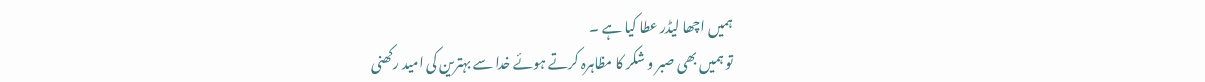ہمیں اچھا لیڈر عطا کیا ہے ۔
تو ہمیں بھی صبر و شکر کا مظاہرہ کرتے ہوئے خدا سے بہترین کی امید رکھنی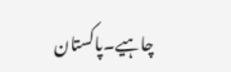چاہیے۔پاکستان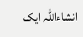انشاءاللہ ایک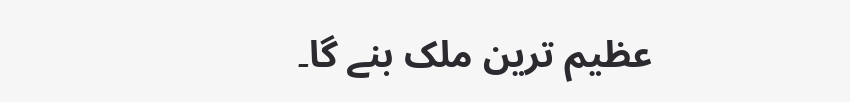عظیم ترین ملک بنے گا۔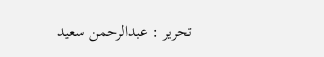تحریر : عبدالرحمن سعید